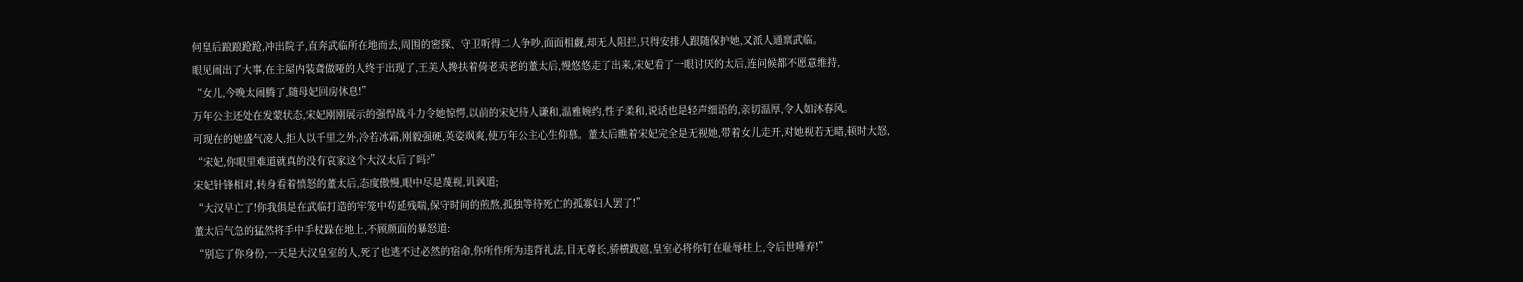何皇后踉踉跄跄,冲出院子,直奔武临所在地而去,周围的密探、守卫听得二人争吵,面面相觑,却无人阻拦,只得安排人跟随保护她,又派人通禀武临。
眼见闹出了大事,在主屋内装聋做哑的人终于出现了,王美人搀扶着倚老卖老的董太后,慢悠悠走了出来,宋妃看了一眼讨厌的太后,连问候都不愿意维持,
“女儿,今晚太闹腾了,随母妃回房休息!”
万年公主还处在发蒙状态,宋妃刚刚展示的强悍战斗力令她惊愕,以前的宋妃待人谦和,温雅婉约,性子柔和,说话也是轻声细语的,亲切温厚,令人如沐春风。
可现在的她盛气凌人,拒人以千里之外,冷若冰霜,刚毅强硬,英姿飒爽,使万年公主心生仰慕。董太后瞧着宋妃完全是无视她,带着女儿走开,对她视若无睹,顿时大怒,
“宋妃,你眼里难道就真的没有哀家这个大汉太后了吗?”
宋妃针锋相对,转身看着愤怒的董太后,态度傲慢,眼中尽是蔑视,讥讽道;
“大汉早亡了!你我俱是在武临打造的牢笼中苟延残喘,保守时间的煎熬,孤独等待死亡的孤寡妇人罢了!”
董太后气急的猛然将手中手杖跺在地上,不顾颜面的暴怒道:
“别忘了你身份,一天是大汉皇室的人,死了也逃不过必然的宿命,你所作所为违背礼法,目无尊长,骄横跋扈,皇室必将你钉在耻辱柱上,令后世唾弃!”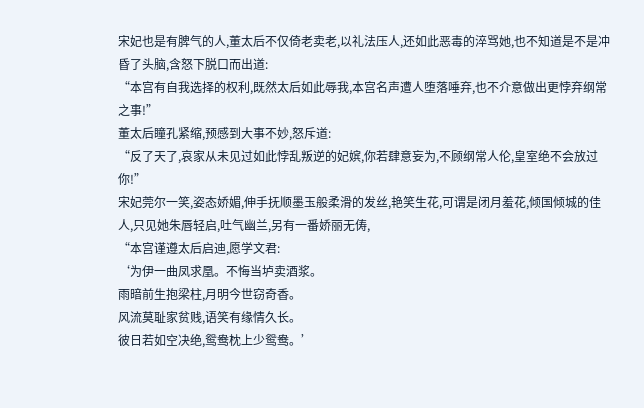宋妃也是有脾气的人,董太后不仅倚老卖老,以礼法压人,还如此恶毒的淬骂她,也不知道是不是冲昏了头脑,含怒下脱口而出道:
“本宫有自我选择的权利,既然太后如此辱我,本宫名声遭人堕落唾弃,也不介意做出更悖弃纲常之事!”
董太后瞳孔紧缩,预感到大事不妙,怒斥道:
“反了天了,哀家从未见过如此悖乱叛逆的妃嫔,你若肆意妄为,不顾纲常人伦,皇室绝不会放过你!”
宋妃莞尔一笑,姿态娇媚,伸手抚顺墨玉般柔滑的发丝,艳笑生花,可谓是闭月羞花,倾国倾城的佳人,只见她朱唇轻启,吐气幽兰,另有一番娇丽无俦,
“本宫谨遵太后启迪,愿学文君:
‘为伊一曲凤求凰。不悔当垆卖酒浆。
雨暗前生抱梁柱,月明今世窃奇香。
风流莫耻家贫贱,语笑有缘情久长。
彼日若如空决绝,鸳鸯枕上少鸳鸯。’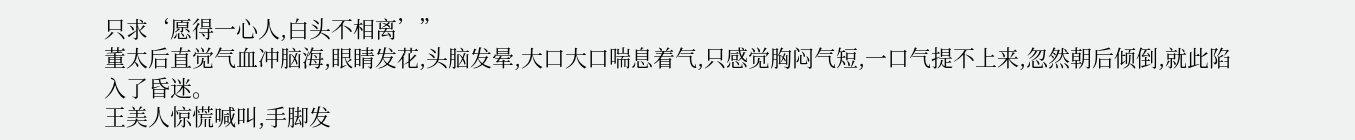只求‘愿得一心人,白头不相离’”
董太后直觉气血冲脑海,眼睛发花,头脑发晕,大口大口喘息着气,只感觉胸闷气短,一口气提不上来,忽然朝后倾倒,就此陷入了昏迷。
王美人惊慌喊叫,手脚发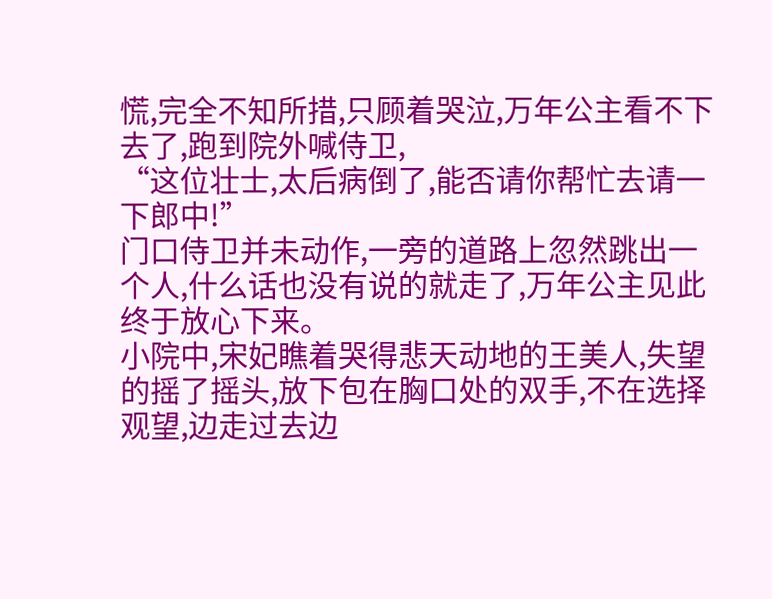慌,完全不知所措,只顾着哭泣,万年公主看不下去了,跑到院外喊侍卫,
“这位壮士,太后病倒了,能否请你帮忙去请一下郎中!”
门口侍卫并未动作,一旁的道路上忽然跳出一个人,什么话也没有说的就走了,万年公主见此终于放心下来。
小院中,宋妃瞧着哭得悲天动地的王美人,失望的摇了摇头,放下包在胸口处的双手,不在选择观望,边走过去边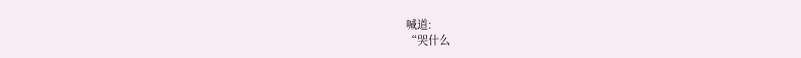喊道:
“哭什么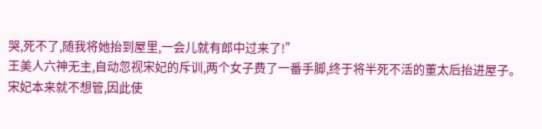哭,死不了,随我将她抬到屋里,一会儿就有郎中过来了!”
王美人六神无主,自动忽视宋妃的斥训,两个女子费了一番手脚,终于将半死不活的董太后抬进屋子。
宋妃本来就不想管,因此使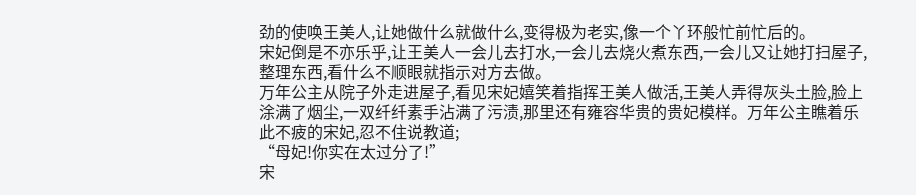劲的使唤王美人,让她做什么就做什么,变得极为老实,像一个丫环般忙前忙后的。
宋妃倒是不亦乐乎,让王美人一会儿去打水,一会儿去烧火煮东西,一会儿又让她打扫屋子,整理东西,看什么不顺眼就指示对方去做。
万年公主从院子外走进屋子,看见宋妃嬉笑着指挥王美人做活,王美人弄得灰头土脸,脸上涂满了烟尘,一双纤纤素手沾满了污渍,那里还有雍容华贵的贵妃模样。万年公主瞧着乐此不疲的宋妃,忍不住说教道;
“母妃!你实在太过分了!”
宋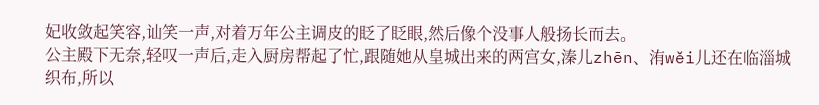妃收敛起笑容,讪笑一声,对着万年公主调皮的眨了眨眼,然后像个没事人般扬长而去。
公主殿下无奈,轻叹一声后,走入厨房帮起了忙,跟随她从皇城出来的两宫女,溱儿zhēn、洧wěi儿还在临淄城织布,所以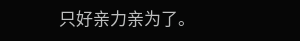只好亲力亲为了。